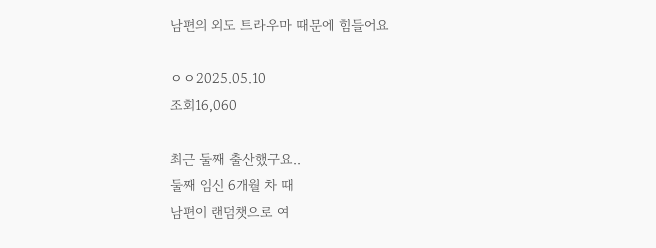남편의 외도 트라우마 때문에 힘들어요

ㅇㅇ2025.05.10
조회16,060

최근 둘째 출산했구요..
둘째 임신 6개월 차 때
남편이 랜덤챗으로 여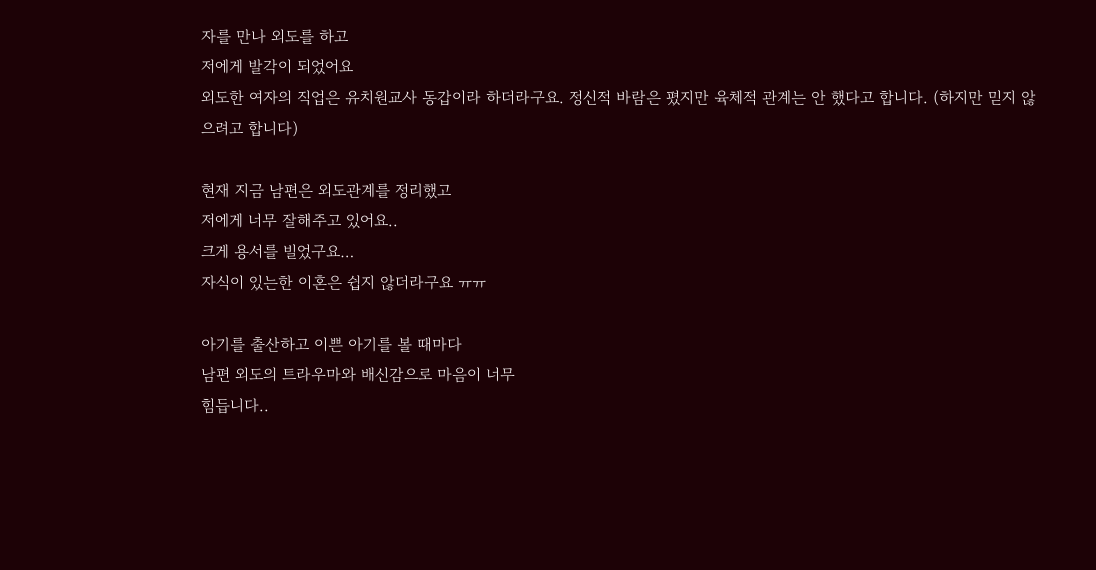자를 만나 외도를 하고
저에게 발각이 되었어요
외도한 여자의 직업은 유치원교사 동갑이라 하더라구요. 정신적 바람은 폈지만 육체적 관계는 안 했다고 합니다. (하지만 믿지 않으려고 합니다)

현재 지금 남편은 외도관계를 정리했고
저에게 너무 잘해주고 있어요..
크게 용서를 빌었구요…
자식이 있는한 이혼은 쉽지 않더라구요 ㅠㅠ

아기를 출산하고 이쁜 아기를 볼 때마다
남편 외도의 트라우마와 배신감으로 마음이 너무
힘듭니다..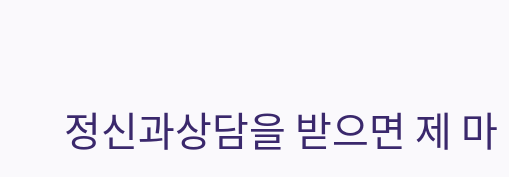정신과상담을 받으면 제 마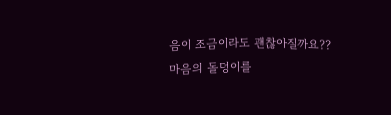음이 조금이라도 괜찮아질까요??
마음의 돌덩이를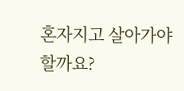혼자지고 살아가야할까요?